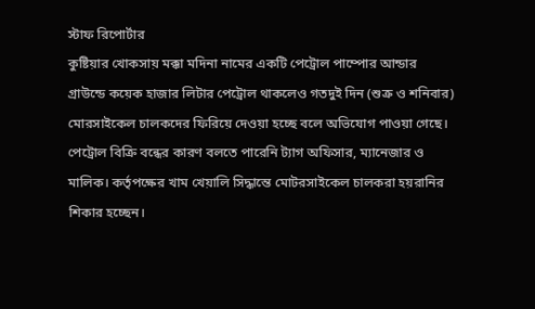স্টাফ রিপোর্টার
কুষ্টিয়ার খোকসায় মক্কা মদিনা নামের একটি পেট্রোল পাম্পোর আন্ডার গ্রাউন্ডে কয়েক হাজার লিটার পেট্রোল থাকলেও গতদুই দিন (শুক্র ও শনিবার) মোরসাইকেল চালকদের ফিরিয়ে দেওয়া হচ্ছে বলে অভিযোগ পাওয়া গেছে। পেট্রোল বিক্রি বন্ধের কারণ বলতে পারেনি ট্যাগ অফিসার, ম্যানেজার ও মালিক। কর্তৃপক্ষের খাম খেয়ালি সিদ্ধান্তে মোটরসাইকেল চালকরা হয়রানির শিকার হচ্ছেন।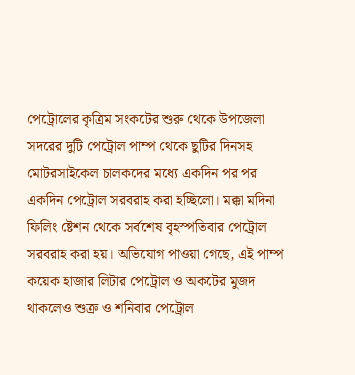পেট্রোলের কৃত্রিম সংকটের শুরু থেকে উপজেলা সদরের দুটি পেট্রোল পাম্প থেকে ছুটির দিনসহ মোটরসাইকেল চালকদের মধ্যে একদিন পর পর একদিন পেট্রোল সরবরাহ করা হচ্ছিলো। মক্কা মদিনা ফিলিং ষ্টেশন থেকে সর্বশেষ বৃহস্পতিবার পেট্রোল সরবরাহ করা হয়। অভিযোগ পাওয়া গেছে, এই পাম্প কয়েক হাজার লিটার পেট্রোল ও অকটের মুজদ থাকলেও শুক্র ও শনিবার পেট্রোল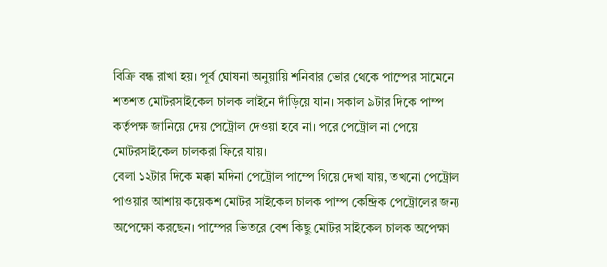বিক্রি বন্ধ রাখা হয়। পূর্ব ঘোষনা অনুয়ায়ি শনিবার ভোর থেকে পাম্পের সামেনে শতশত মোটরসাইকেল চালক লাইনে দাঁড়িয়ে যান। সকাল ৯টার দিকে পাম্প কর্তৃপক্ষ জানিয়ে দেয় পেট্রোল দেওয়া হবে না। পরে পেট্রোল না পেয়ে মোটরসাইকেল চালকরা ফিরে যায়।
বেলা ১২টার দিকে মক্কা মদিনা পেট্রোল পাম্পে গিয়ে দেখা যায়, তখনো পেট্রোল পাওয়ার আশায় কয়েকশ মোটর সাইকেল চালক পাম্প কেন্দ্রিক পেট্রোলের জন্য অপেক্ষো করছেন। পাম্পের ভিতরে বেশ কিছু মোটর সাইকেল চালক অপেক্ষা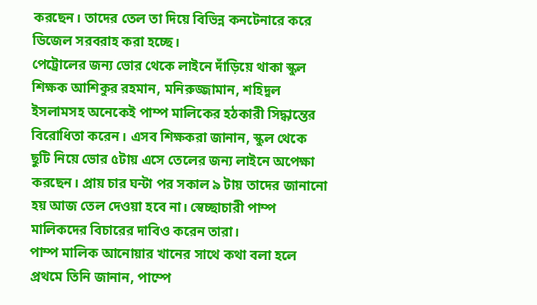করছেন। তাদের তেল তা দিয়ে বিভিন্ন কনটেনারে করে ডিজেল সরবরাহ করা হচ্ছে।
পেট্রোলের জন্য ভোর থেকে লাইনে দাঁড়িয়ে থাকা স্কুল শিক্ষক আশিকুর রহমান, মনিরুজ্জামান, শহিদুল ইসলামসহ অনেকেই পাম্প মালিকের হঠকারী সিদ্ধান্তের বিরোধিতা করেন। এসব শিক্ষকরা জানান, স্কুল থেকে ছুটি নিয়ে ভোর ৫টায় এসে তেলের জন্য লাইনে অপেক্ষা করছেন। প্রায় চার ঘন্টা পর সকাল ৯ টায় তাদের জানানো হয় আজ তেল দেওয়া হবে না। স্বেচ্ছাচারী পাম্প মালিকদের বিচারের দাবিও করেন তারা।
পাম্প মালিক আনোয়ার খানের সাথে কথা বলা হলে প্রথমে তিনি জানান, পাম্পে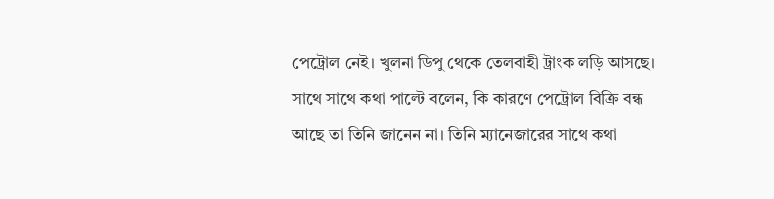পেট্রোল নেই। খুলনা ডিপু থেকে তেলবাহী ট্রাংক লড়ি আসছে। সাথে সাথে কথা পাল্টে বলেন, কি কারণে পেট্রোল বিক্রি বন্ধ আছে তা তিনি জানেন না। তিনি ম্যানেজারের সাথে কথা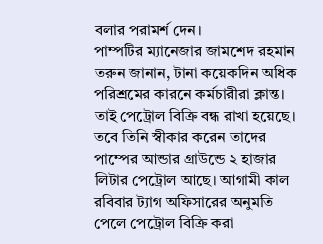বলার পরামর্শ দেন।
পাম্পটির ম্যানেজার জামশেদ রহমান তরুন জানান, টানা কয়েকদিন অধিক পরিশ্রমের কারনে কর্মচারীরা ক্লান্ত। তাই পেট্রোল বিক্রি বন্ধ রাখা হয়েছে। তবে তিনি স্বীকার করেন তাদের পাম্পের আন্ডার গ্রাউন্ডে ২ হাজার লিটার পেট্রোল আছে। আগামী কাল রবিবার ট্যাগ অফিসারের অনুমতি পেলে পেট্রোল বিক্রি করা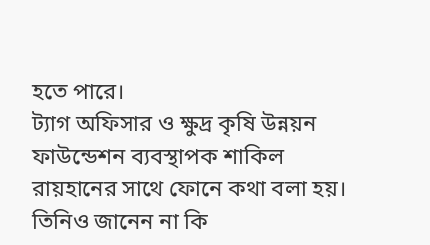হতে পারে।
ট্যাগ অফিসার ও ক্ষুদ্র কৃষি উন্নয়ন ফাউন্ডেশন ব্যবস্থাপক শাকিল রায়হানের সাথে ফোনে কথা বলা হয়। তিনিও জানেন না কি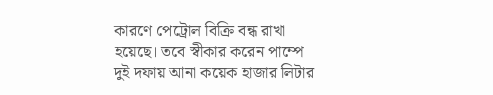কারণে পেট্রোল বিক্রি বন্ধ রাখা হয়েছে। তবে স্বীকার করেন পাম্পে দুই দফায় আনা কয়েক হাজার লিটার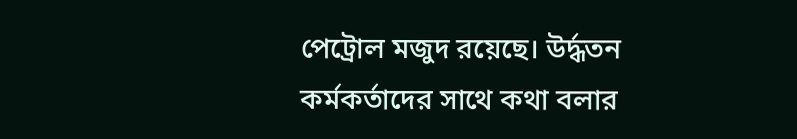পেট্রোল মজুদ রয়েছে। উর্দ্ধতন কর্মকর্তাদের সাথে কথা বলার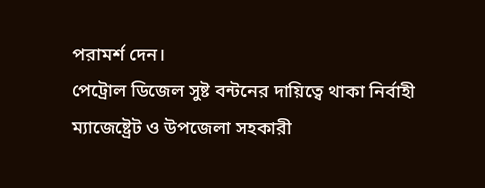পরামর্শ দেন।
পেট্রোল ডিজেল সুষ্ট বন্টনের দায়িত্বে থাকা নির্বাহী ম্যাজেষ্ট্রেট ও উপজেলা সহকারী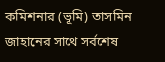কমিশনার (ভূমি) তাসমিন জাহানের সাথে সর্বশেষ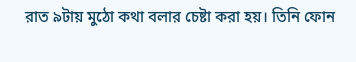রাত ৯টায় মুঠো কথা বলার চেষ্টা করা হয়। তিনি ফোন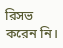রিসভ করেন নি।